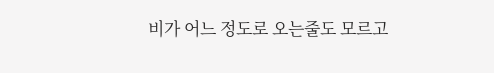비가 어느 정도로 오는줄도 모르고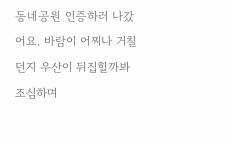동네공원 인증하러 나갔어요. 바람이 어찌나 거칠던지 우산이 뒤집힐까봐 조심하며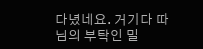다녔네요. 거기다 따님의 부탁인 밀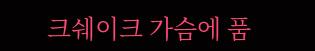크쉐이크 가슴에 품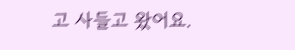고 사들고 왔어요.